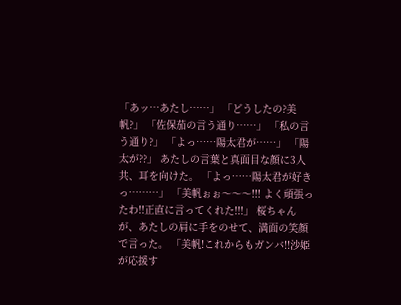「あッ…あたし……」 「どうしたの?美帆?」 「佐保茄の言う通り……」 「私の言う通り?」 「よっ……陽太君が……」 「陽太が??」 あたしの言葉と真面目な顔に3人共、耳を向けた。 「よっ……陽太君が好きっ………」 「美帆ぉぉ〜〜〜!!! よく頑張ったわ!!正直に言ってくれた!!!」 桜ちゃんが、あたしの肩に手をのせて、満面の笑顔で言った。 「美帆!これからもガンバ!!沙姫が応援す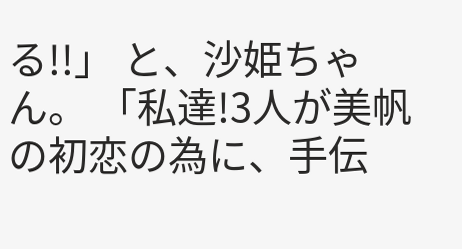る!!」 と、沙姫ちゃん。 「私達!3人が美帆の初恋の為に、手伝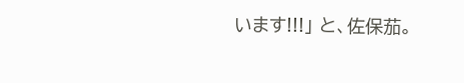います!!!」 と、佐保茄。